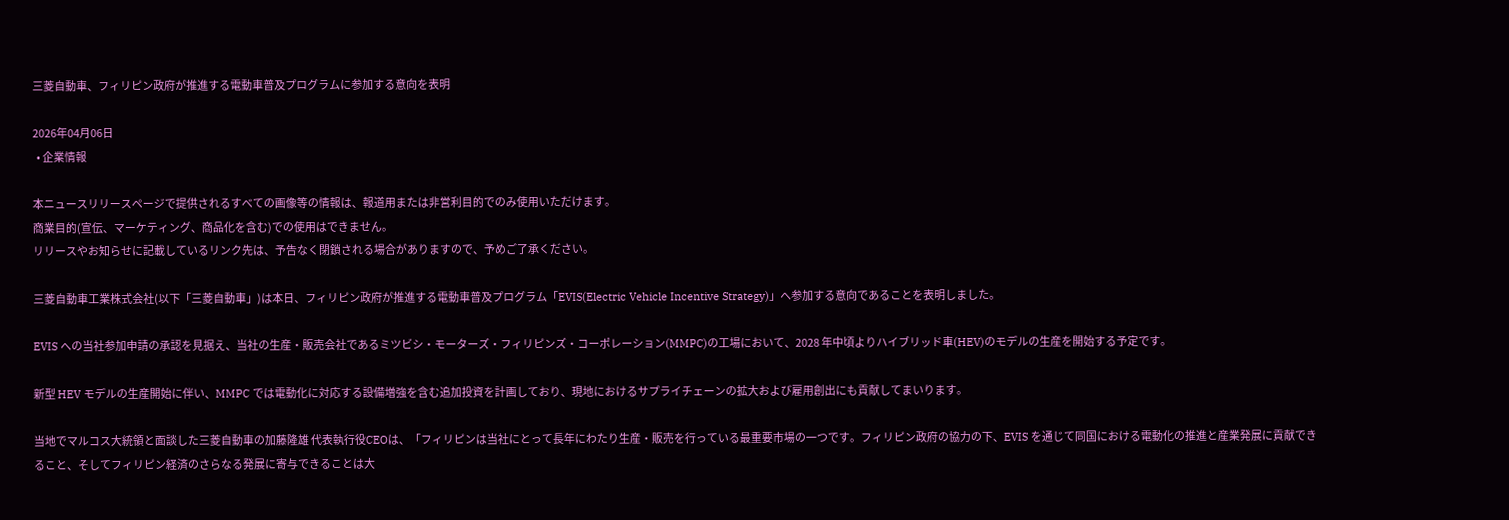三菱自動車、フィリピン政府が推進する電動車普及プログラムに参加する意向を表明

2026年04月06日
  • 企業情報

本ニュースリリースページで提供されるすべての画像等の情報は、報道用または非営利目的でのみ使用いただけます。
商業目的(宣伝、マーケティング、商品化を含む)での使用はできません。
リリースやお知らせに記載しているリンク先は、予告なく閉鎖される場合がありますので、予めご了承ください。

三菱自動車工業株式会社(以下「三菱自動車」)は本日、フィリピン政府が推進する電動車普及プログラム「EVIS(Electric Vehicle Incentive Strategy)」へ参加する意向であることを表明しました。

EVIS への当社参加申請の承認を見据え、当社の生産・販売会社であるミツビシ・モーターズ・フィリピンズ・コーポレーション(MMPC)の工場において、2028 年中頃よりハイブリッド車(HEV)のモデルの生産を開始する予定です。

新型 HEV モデルの生産開始に伴い、MMPC では電動化に対応する設備増強を含む追加投資を計画しており、現地におけるサプライチェーンの拡大および雇用創出にも貢献してまいります。

当地でマルコス大統領と面談した三菱自動車の加藤隆雄 代表執行役CEOは、「フィリピンは当社にとって長年にわたり生産・販売を行っている最重要市場の一つです。フィリピン政府の協力の下、EVIS を通じて同国における電動化の推進と産業発展に貢献できること、そしてフィリピン経済のさらなる発展に寄与できることは大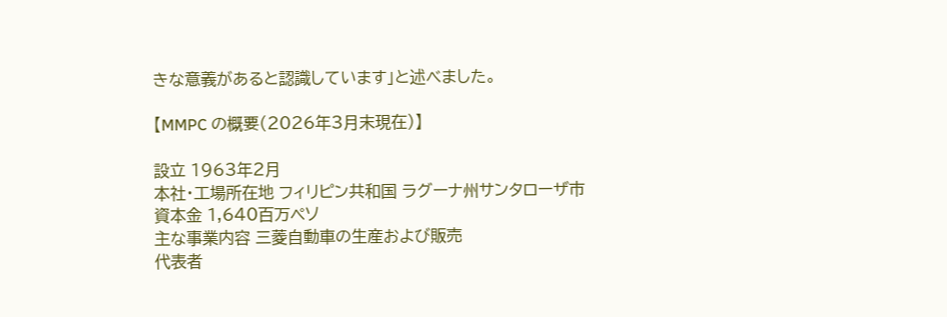きな意義があると認識しています」と述べました。

【MMPC の概要(2026年3月末現在)】

設立 1963年2月
本社・工場所在地 フィリピン共和国 ラグーナ州サンタローザ市
資本金 1,640百万ペソ
主な事業内容 三菱自動車の生産および販売
代表者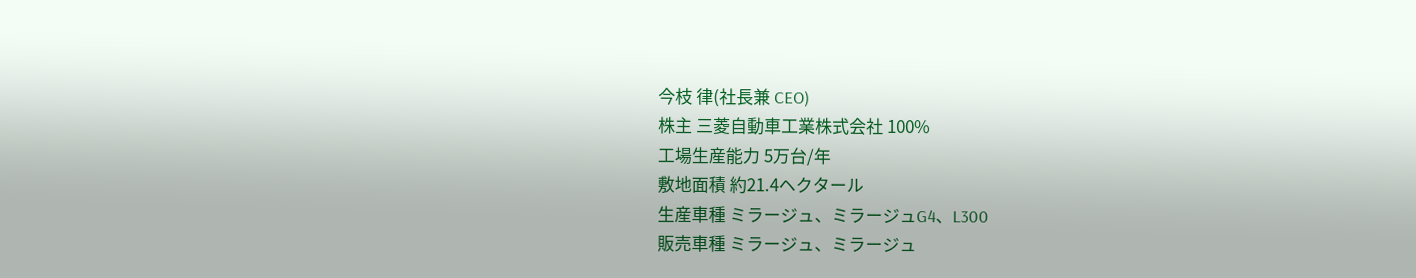今枝 律(社長兼 CEO)
株主 三菱自動車工業株式会社 100%
工場生産能力 5万台/年
敷地面積 約21.4ヘクタール
生産車種 ミラージュ、ミラージュG4、L300
販売車種 ミラージュ、ミラージュ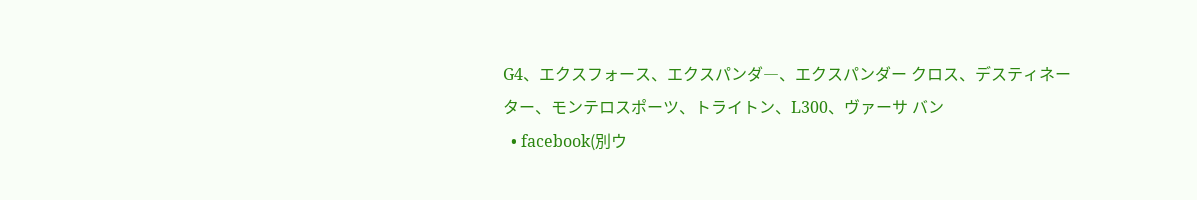G4、エクスフォース、エクスパンダ―、エクスパンダー クロス、デスティネーター、モンテロスポーツ、トライトン、L300、ヴァーサ バン
  • facebook(別ウ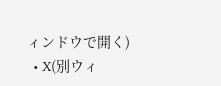ィンドウで開く)
  • X(別ウィ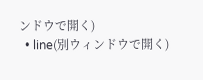ンドウで開く)
  • line(別ウィンドウで開く)